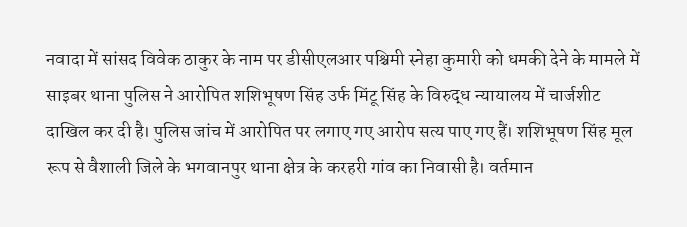नवादा में सांसद विवेक ठाकुर के नाम पर डीसीएलआर पश्चिमी स्नेहा कुमारी को धमकी देने के मामले में साइबर थाना पुलिस ने आरोपित शशिभूषण सिंह उर्फ मिंटू सिंह के विरुद्ध न्यायालय में चार्जशीट दाखिल कर दी है। पुलिस जांच में आरोपित पर लगाए गए आरोप सत्य पाए गए हैं। शशिभूषण सिंह मूल रूप से वैशाली जिले के भगवानपुर थाना क्षेत्र के करहरी गांव का निवासी है। वर्तमान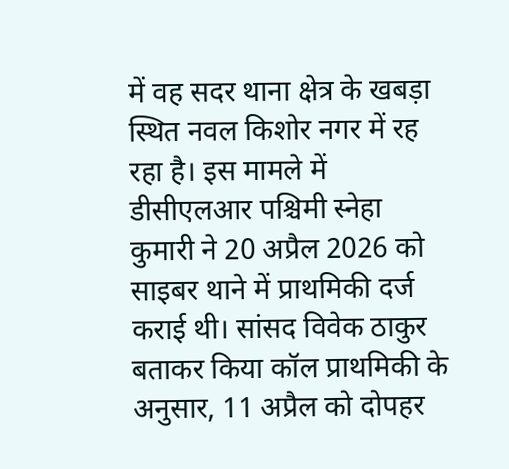में वह सदर थाना क्षेत्र के खबड़ा स्थित नवल किशोर नगर में रह रहा है। इस मामले में डीसीएलआर पश्चिमी स्नेहा कुमारी ने 20 अप्रैल 2026 को साइबर थाने में प्राथमिकी दर्ज कराई थी। सांसद विवेक ठाकुर बताकर किया कॉल प्राथमिकी के अनुसार, 11 अप्रैल को दोपहर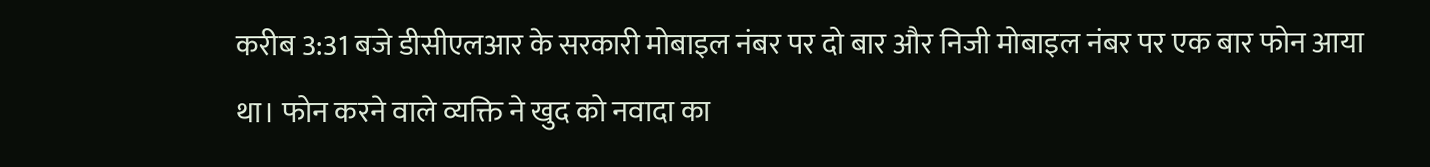करीब 3:31 बजे डीसीएलआर के सरकारी मोबाइल नंबर पर दो बार और निजी मोबाइल नंबर पर एक बार फोन आया था। फोन करने वाले व्यक्ति ने खुद को नवादा का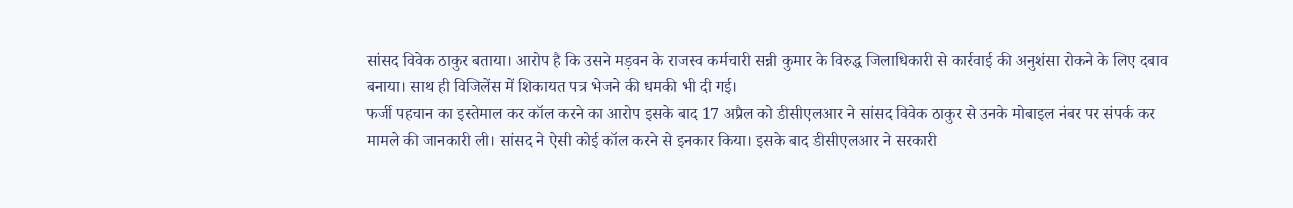सांसद विवेक ठाकुर बताया। आरोप है कि उसने मड़वन के राजस्व कर्मचारी सन्नी कुमार के विरुद्ध जिलाधिकारी से कार्रवाई की अनुशंसा रोकने के लिए दबाव बनाया। साथ ही विजिलेंस में शिकायत पत्र भेजने की धमकी भी दी गई।
फर्जी पहचान का इस्तेमाल कर कॉल करने का आरोप इसके बाद 17 अप्रैल को डीसीएलआर ने सांसद विवेक ठाकुर से उनके मोबाइल नंबर पर संपर्क कर मामले की जानकारी ली। सांसद ने ऐसी कोई कॉल करने से इनकार किया। इसके बाद डीसीएलआर ने सरकारी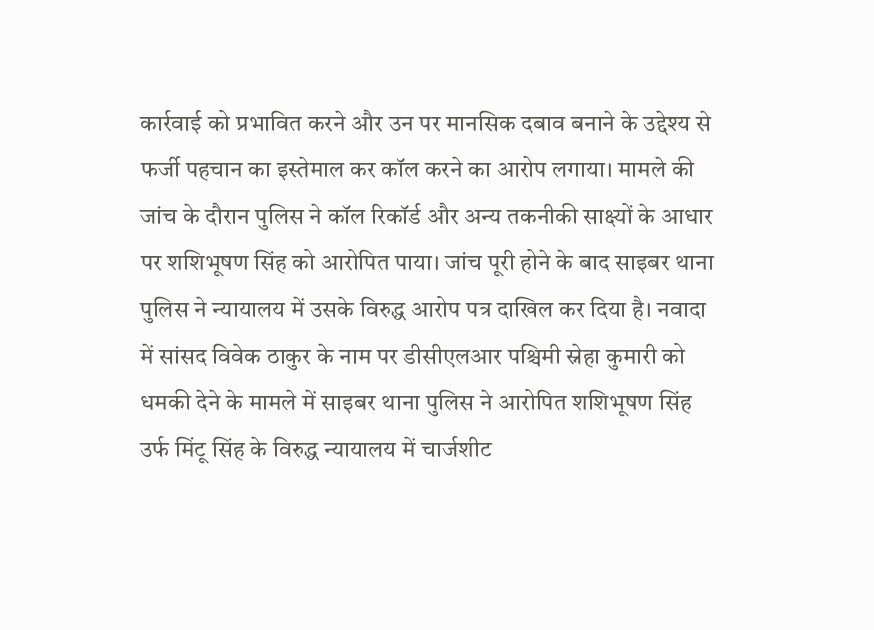कार्रवाई को प्रभावित करने और उन पर मानसिक दबाव बनाने के उद्देश्य से फर्जी पहचान का इस्तेमाल कर कॉल करने का आरोप लगाया। मामले की जांच के दौरान पुलिस ने कॉल रिकॉर्ड और अन्य तकनीकी साक्ष्यों के आधार पर शशिभूषण सिंह को आरोपित पाया। जांच पूरी होने के बाद साइबर थाना पुलिस ने न्यायालय में उसके विरुद्ध आरोप पत्र दाखिल कर दिया है। नवादा में सांसद विवेक ठाकुर के नाम पर डीसीएलआर पश्चिमी स्नेहा कुमारी को धमकी देने के मामले में साइबर थाना पुलिस ने आरोपित शशिभूषण सिंह उर्फ मिंटू सिंह के विरुद्ध न्यायालय में चार्जशीट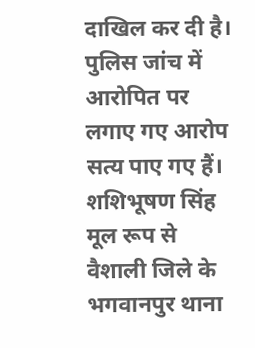दाखिल कर दी है। पुलिस जांच में आरोपित पर लगाए गए आरोप सत्य पाए गए हैं। शशिभूषण सिंह मूल रूप से वैशाली जिले के भगवानपुर थाना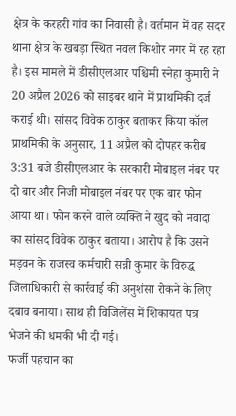क्षेत्र के करहरी गांव का निवासी है। वर्तमान में वह सदर थाना क्षेत्र के खबड़ा स्थित नवल किशोर नगर में रह रहा है। इस मामले में डीसीएलआर पश्चिमी स्नेहा कुमारी ने 20 अप्रैल 2026 को साइबर थाने में प्राथमिकी दर्ज कराई थी। सांसद विवेक ठाकुर बताकर किया कॉल प्राथमिकी के अनुसार, 11 अप्रैल को दोपहर करीब 3:31 बजे डीसीएलआर के सरकारी मोबाइल नंबर पर दो बार और निजी मोबाइल नंबर पर एक बार फोन आया था। फोन करने वाले व्यक्ति ने खुद को नवादा का सांसद विवेक ठाकुर बताया। आरोप है कि उसने मड़वन के राजस्व कर्मचारी सन्नी कुमार के विरुद्ध जिलाधिकारी से कार्रवाई की अनुशंसा रोकने के लिए दबाव बनाया। साथ ही विजिलेंस में शिकायत पत्र भेजने की धमकी भी दी गई।
फर्जी पहचान का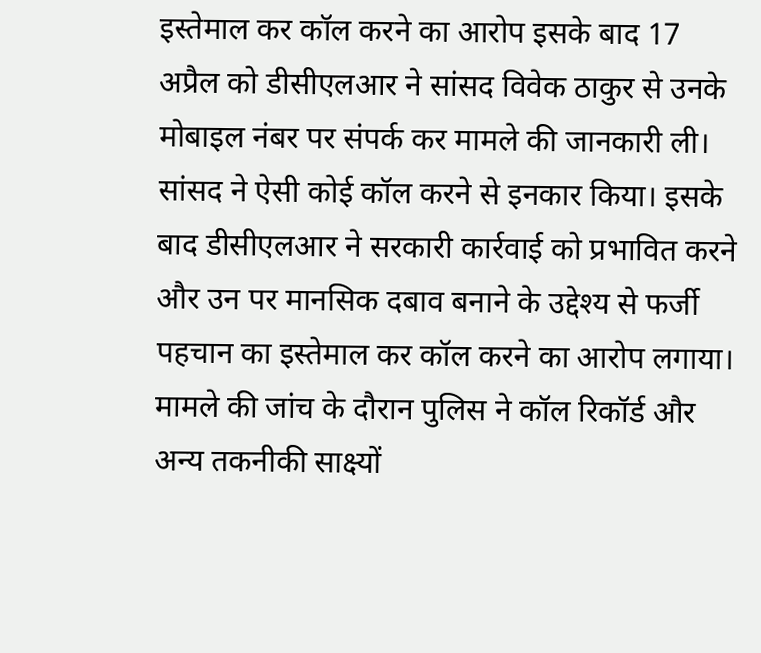इस्तेमाल कर कॉल करने का आरोप इसके बाद 17 अप्रैल को डीसीएलआर ने सांसद विवेक ठाकुर से उनके मोबाइल नंबर पर संपर्क कर मामले की जानकारी ली। सांसद ने ऐसी कोई कॉल करने से इनकार किया। इसके बाद डीसीएलआर ने सरकारी कार्रवाई को प्रभावित करने और उन पर मानसिक दबाव बनाने के उद्देश्य से फर्जी पहचान का इस्तेमाल कर कॉल करने का आरोप लगाया। मामले की जांच के दौरान पुलिस ने कॉल रिकॉर्ड और अन्य तकनीकी साक्ष्यों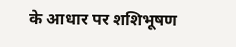के आधार पर शशिभूषण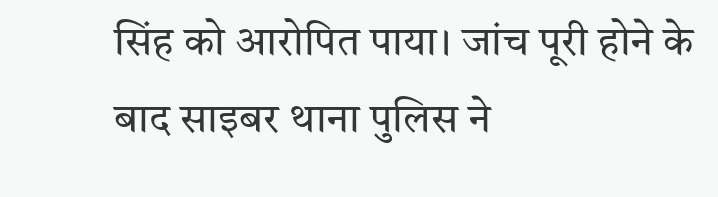सिंह को आरोपित पाया। जांच पूरी होने के बाद साइबर थाना पुलिस ने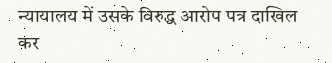न्यायालय में उसके विरुद्ध आरोप पत्र दाखिल कर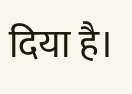दिया है।